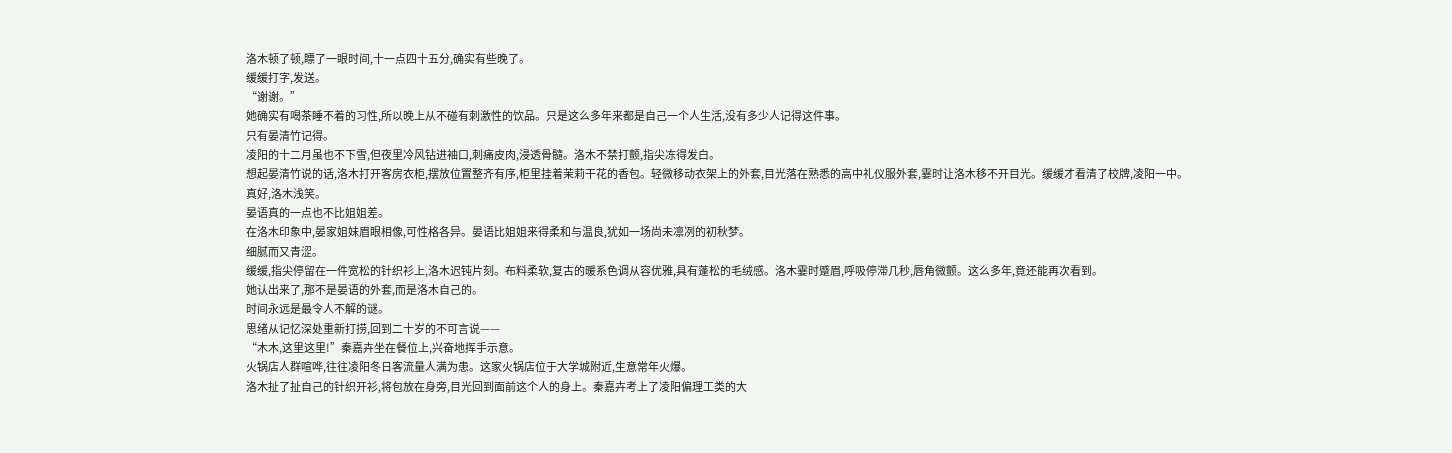洛木顿了顿,瞟了一眼时间,十一点四十五分,确实有些晚了。
缓缓打字,发送。
“谢谢。”
她确实有喝茶睡不着的习性,所以晚上从不碰有刺激性的饮品。只是这么多年来都是自己一个人生活,没有多少人记得这件事。
只有晏清竹记得。
凌阳的十二月虽也不下雪,但夜里冷风钻进袖口,刺痛皮肉,浸透骨髓。洛木不禁打颤,指尖冻得发白。
想起晏清竹说的话,洛木打开客房衣柜,摆放位置整齐有序,柜里挂着茉莉干花的香包。轻微移动衣架上的外套,目光落在熟悉的高中礼仪服外套,霎时让洛木移不开目光。缓缓才看清了校牌,凌阳一中。
真好,洛木浅笑。
晏语真的一点也不比姐姐差。
在洛木印象中,晏家姐妹眉眼相像,可性格各异。晏语比姐姐来得柔和与温良,犹如一场尚未凛冽的初秋梦。
细腻而又青涩。
缓缓,指尖停留在一件宽松的针织衫上,洛木迟钝片刻。布料柔软,复古的暖系色调从容优雅,具有蓬松的毛绒感。洛木霎时蹙眉,呼吸停滞几秒,唇角微颤。这么多年,竟还能再次看到。
她认出来了,那不是晏语的外套,而是洛木自己的。
时间永远是最令人不解的谜。
思绪从记忆深处重新打捞,回到二十岁的不可言说——
“木木,这里这里!”秦嘉卉坐在餐位上,兴奋地挥手示意。
火锅店人群喧哗,往往凌阳冬日客流量人满为患。这家火锅店位于大学城附近,生意常年火爆。
洛木扯了扯自己的针织开衫,将包放在身旁,目光回到面前这个人的身上。秦嘉卉考上了凌阳偏理工类的大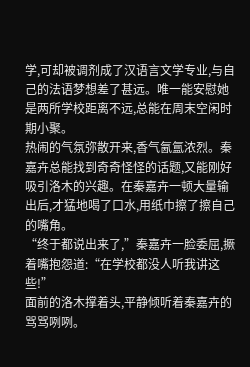学,可却被调剂成了汉语言文学专业,与自己的法语梦想差了甚远。唯一能安慰她是两所学校距离不远,总能在周末空闲时期小聚。
热闹的气氛弥散开来,香气氤氲浓烈。秦嘉卉总能找到奇奇怪怪的话题,又能刚好吸引洛木的兴趣。在秦嘉卉一顿大量输出后,才猛地喝了口水,用纸巾擦了擦自己的嘴角。
“终于都说出来了,”秦嘉卉一脸委屈,撅着嘴抱怨道:“在学校都没人听我讲这些!”
面前的洛木撑着头,平静倾听着秦嘉卉的骂骂咧咧。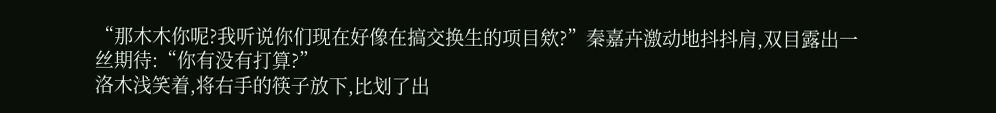“那木木你呢?我听说你们现在好像在搞交换生的项目欸?”秦嘉卉激动地抖抖肩,双目露出一丝期待:“你有没有打算?”
洛木浅笑着,将右手的筷子放下,比划了出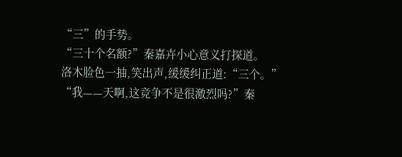“三”的手势。
“三十个名额?”秦嘉卉小心意义打探道。
洛木脸色一抽,笑出声,缓缓纠正道:“三个。”
“我——天啊,这竞争不是很激烈吗?”秦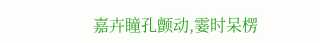嘉卉瞳孔颤动,霎时呆楞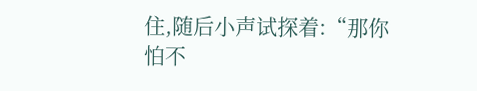住,随后小声试探着:“那你怕不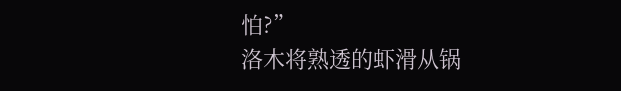怕?”
洛木将熟透的虾滑从锅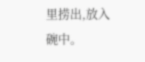里捞出,放入碗中。